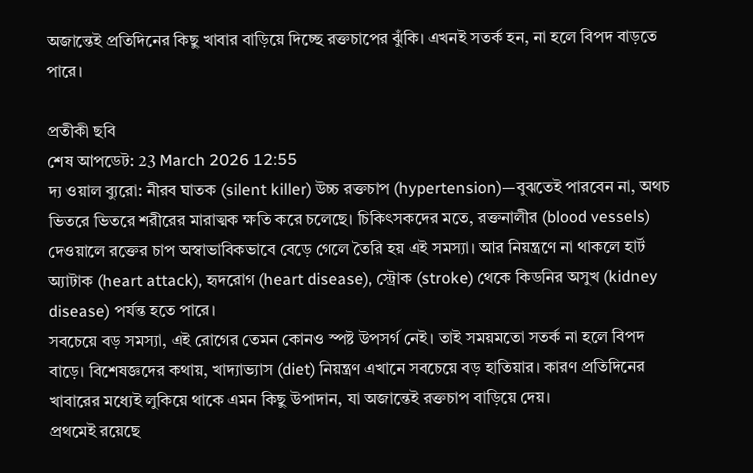অজান্তেই প্রতিদিনের কিছু খাবার বাড়িয়ে দিচ্ছে রক্তচাপের ঝুঁকি। এখনই সতর্ক হন, না হলে বিপদ বাড়তে পারে।

প্রতীকী ছবি
শেষ আপডেট: 23 March 2026 12:55
দ্য ওয়াল ব্যুরো: নীরব ঘাতক (silent killer) উচ্চ রক্তচাপ (hypertension)—বুঝতেই পারবেন না, অথচ ভিতরে ভিতরে শরীরের মারাত্মক ক্ষতি করে চলেছে। চিকিৎসকদের মতে, রক্তনালীর (blood vessels) দেওয়ালে রক্তের চাপ অস্বাভাবিকভাবে বেড়ে গেলে তৈরি হয় এই সমস্যা। আর নিয়ন্ত্রণে না থাকলে হার্ট অ্যাটাক (heart attack), হৃদরোগ (heart disease), স্ট্রোক (stroke) থেকে কিডনির অসুখ (kidney disease) পর্যন্ত হতে পারে।
সবচেয়ে বড় সমস্যা, এই রোগের তেমন কোনও স্পষ্ট উপসর্গ নেই। তাই সময়মতো সতর্ক না হলে বিপদ বাড়ে। বিশেষজ্ঞদের কথায়, খাদ্যাভ্যাস (diet) নিয়ন্ত্রণ এখানে সবচেয়ে বড় হাতিয়ার। কারণ প্রতিদিনের খাবারের মধ্যেই লুকিয়ে থাকে এমন কিছু উপাদান, যা অজান্তেই রক্তচাপ বাড়িয়ে দেয়।
প্রথমেই রয়েছে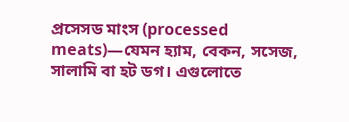প্রসেসড মাংস (processed meats)—যেমন হ্যাম, বেকন, সসেজ, সালামি বা হট ডগ। এগুলোতে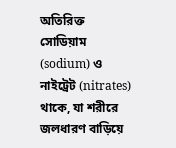অতিরিক্ত সোডিয়াম (sodium) ও নাইট্রেট (nitrates) থাকে, যা শরীরে জলধারণ বাড়িয়ে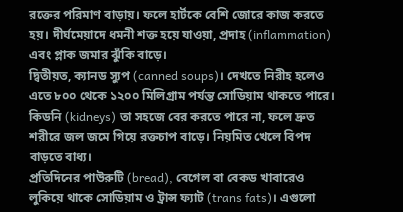রক্তের পরিমাণ বাড়ায়। ফলে হার্টকে বেশি জোরে কাজ করতে হয়। দীর্ঘমেয়াদে ধমনী শক্ত হয়ে যাওয়া, প্রদাহ (inflammation) এবং প্লাক জমার ঝুঁকি বাড়ে।
দ্বিতীয়ত, ক্যানড স্যুপ (canned soups)। দেখতে নিরীহ হলেও এতে ৮০০ থেকে ১২০০ মিলিগ্রাম পর্যন্ত সোডিয়াম থাকতে পারে। কিডনি (kidneys) তা সহজে বের করতে পারে না, ফলে দ্রুত শরীরে জল জমে গিয়ে রক্তচাপ বাড়ে। নিয়মিত খেলে বিপদ বাড়তে বাধ্য।
প্রতিদিনের পাউরুটি (bread), বেগেল বা বেকড খাবারেও লুকিয়ে থাকে সোডিয়াম ও ট্রান্স ফ্যাট (trans fats)। এগুলো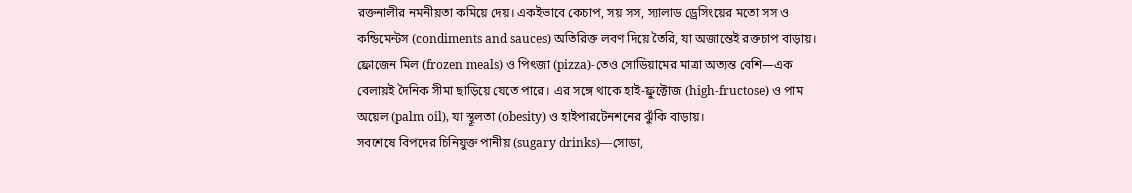রক্তনালীর নমনীয়তা কমিয়ে দেয়। একইভাবে কেচাপ, সয় সস, স্যালাড ড্রেসিংয়ের মতো সস ও কন্ডিমেন্টস (condiments and sauces) অতিরিক্ত লবণ দিয়ে তৈরি, যা অজান্তেই রক্তচাপ বাড়ায়।
ফ্রোজেন মিল (frozen meals) ও পিৎজা (pizza)-তেও সোডিয়ামের মাত্রা অত্যন্ত বেশি—এক বেলায়ই দৈনিক সীমা ছাড়িয়ে যেতে পারে। এর সঙ্গে থাকে হাই-ফ্রুক্টোজ (high-fructose) ও পাম অয়েল (palm oil), যা স্থূলতা (obesity) ও হাইপারটেনশনের ঝুঁকি বাড়ায়।
সবশেষে বিপদের চিনিযুক্ত পানীয় (sugary drinks)—সোডা,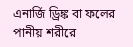এনার্জি ড্রিঙ্ক বা ফলের পানীয় শরীরে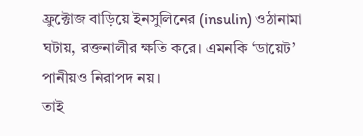ফ্রুক্টোজ বাড়িয়ে ইনসুলিনের (insulin) ওঠানামা ঘটায়, রক্তনালীর ক্ষতি করে। এমনকি ‘ডায়েট’ পানীয়ও নিরাপদ নয়।
তাই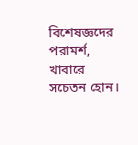বিশেষজ্ঞদের পরামর্শ, খাবারে সচেতন হোন।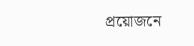প্রয়োজনে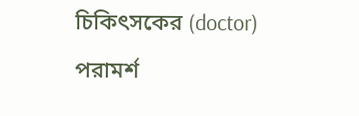চিকিৎসকের (doctor) পরামর্শ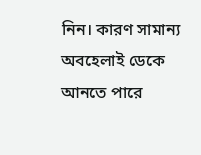নিন। কারণ সামান্য অবহেলাই ডেকে আনতে পারে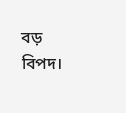বড় বিপদ।